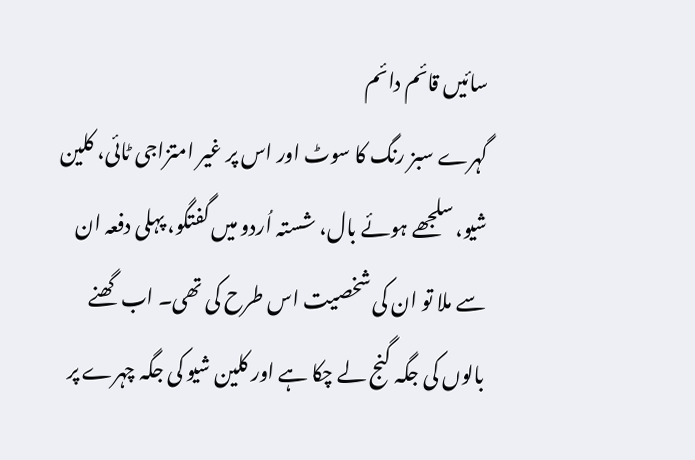سائیں قائم دائم
گہرے سبز رنگ کا سوٹ اور اس پر غیر امتزاجی ٹائی، کلین شیو، سلجھے ہوئے بال، شستہ اُردو میں گفتگو، پہلی دفعہ ان سے ملا تو ان کی شخصیت اس طرح کی تھی۔ اب گھنے بالوں کی جگہ گنج لے چکا ہے اور کلین شیو کی جگہ چہرے پر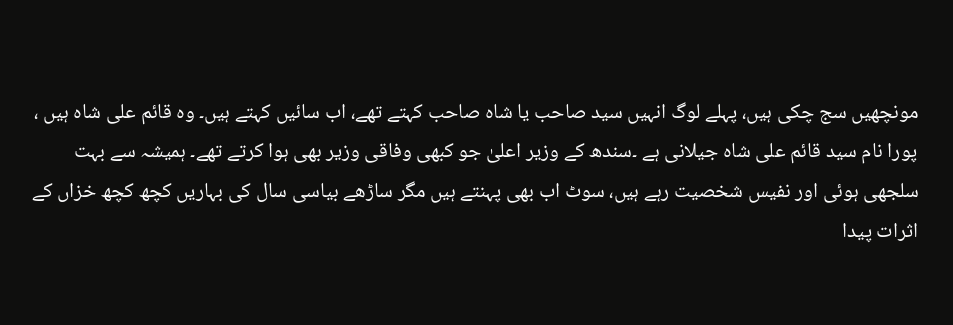مونچھیں سج چکی ہیں، پہلے لوگ انہیں سید صاحب یا شاہ صاحب کہتے تھے، اب سائیں کہتے ہیں۔ وہ قائم علی شاہ ہیں ، پورا نام سید قائم علی شاہ جیلانی ہے ۔سندھ کے وزیر اعلیٰ جو کبھی وفاقی وزیر بھی ہوا کرتے تھے۔ ہمیشہ سے بہت سلجھی ہوئی اور نفیس شخصیت رہے ہیں، سوٹ اب بھی پہنتے ہیں مگر ساڑھے بیاسی سال کی بہاریں کچھ کچھ خزاں کے اثرات پیدا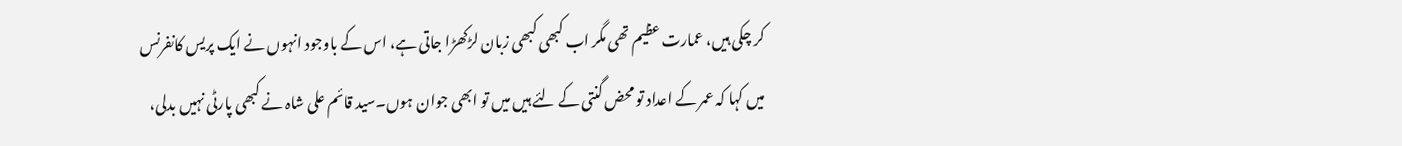کر چکی ہیں، عمارت عظیم تھی مگر اب کبھی کبھی زبان لڑکھڑا جاتی ہے، اس کے باوجود انہوں نے ایک پریس کانفرنس میں کہا کہ عمر کے اعداد تو محض گنتی کے لئے ہیں میں تو ابھی جوان ہوں۔سید قائم علی شاہ نے کبھی پارٹی نہیں بدلی،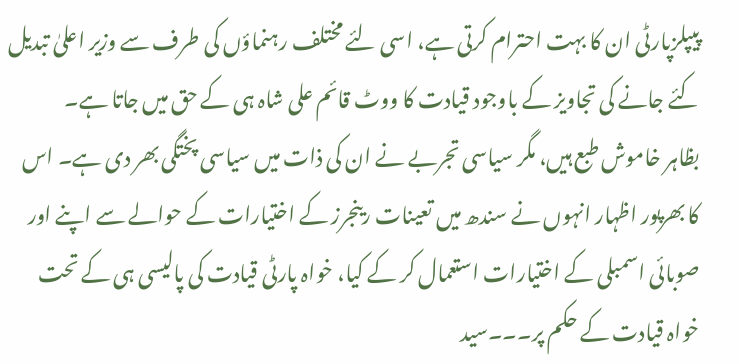پیپلزپارٹی ان کا بہت احترام کرتی ہے، اسی لئے مختلف رہنماؤں کی طرف سے وزیر اعلیٰ تبدیل کئے جانے کی تجاویز کے باوجود قیادت کا ووٹ قائم علی شاہ ہی کے حق میں جاتا ہے۔
بظاہر خاموش طبع ہیں، مگر سیاسی تجربے نے ان کی ذات میں سیاسی پختگی بھر دی ہے۔ اس کا بھرپور اظہار انہوں نے سندھ میں تعینات رینجرز کے اختیارات کے حوالے سے اپنے اور صوبائی اسمبلی کے اختیارات استعمال کر کے کیا، خواہ پارٹی قیادت کی پالیسی ہی کے تحت خواہ قیادت کے حکم پر۔۔۔سید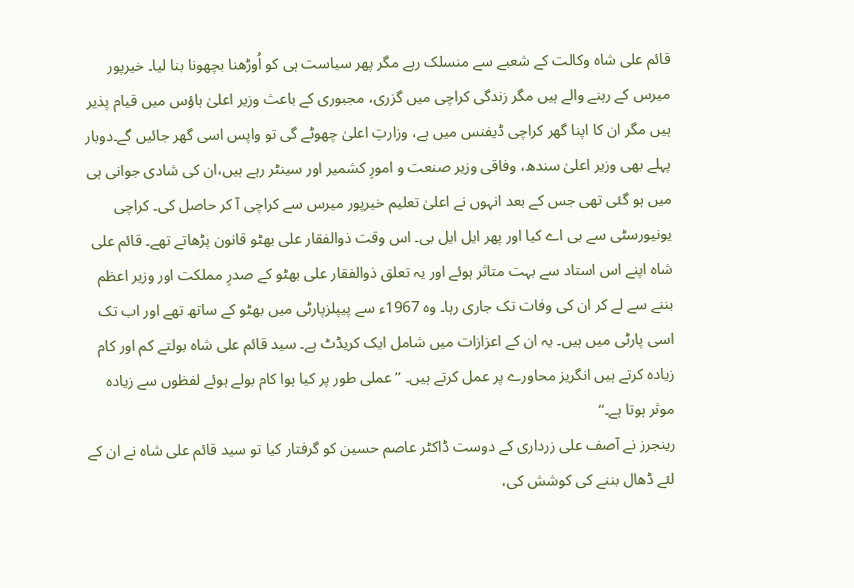قائم علی شاہ وکالت کے شعبے سے منسلک رہے مگر پھر سیاست ہی کو اُوڑھنا بچھونا بنا لیا۔ خیرپور میرس کے رہنے والے ہیں مگر زندگی کراچی میں گزری، مجبوری کے باعث وزیر اعلیٰ ہاؤس میں قیام پذیر ہیں مگر ان کا اپنا گھر کراچی ڈیفنس میں ہے، وزارتِ اعلیٰ چھوٹے گی تو واپس اسی گھر جائیں گے۔دوبار پہلے بھی وزیر اعلیٰ سندھ، وفاقی وزیر صنعت و امورِ کشمیر اور سینٹر رہے ہیں،ان کی شادی جوانی ہی میں ہو گئی تھی جس کے بعد انہوں نے اعلیٰ تعلیم خیرپور میرس سے کراچی آ کر حاصل کی۔ کراچی یونیورسٹی سے بی اے کیا اور پھر ایل ایل بی۔ اس وقت ذوالفقار علی بھٹو قانون پڑھاتے تھے۔ قائم علی شاہ اپنے اس استاد سے بہت متاثر ہوئے اور یہ تعلق ذوالفقار علی بھٹو کے صدرِ مملکت اور وزیر اعظم بننے سے لے کر ان کی وفات تک جاری رہا۔ وہ 1967ء سے پیپلزپارٹی میں بھٹو کے ساتھ تھے اور اب تک اسی پارٹی میں ہیں۔ یہ ان کے اعزازات میں شامل ایک کریڈٹ ہے۔ سید قائم علی شاہ بولتے کم اور کام زیادہ کرتے ہیں انگریز محاورے پر عمل کرتے ہیں۔ ’’عملی طور پر کیا ہوا کام بولے ہوئے لفظوں سے زیادہ موثر ہوتا ہے۔‘‘
رینجرز نے آصف علی زرداری کے دوست ڈاکٹر عاصم حسین کو گرفتار کیا تو سید قائم علی شاہ نے ان کے لئے ڈھال بننے کی کوشش کی،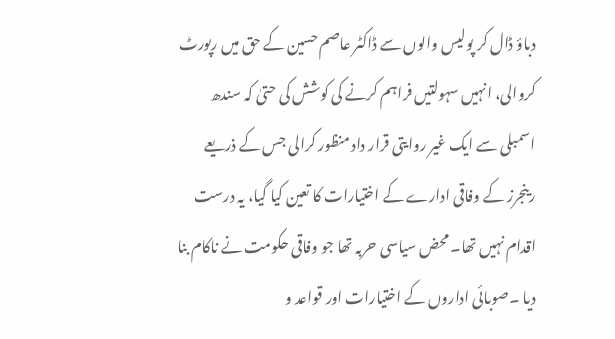دباؤ ڈال کر پولیس والوں سے ڈاکٹر عاصم حسین کے حق میں رپورٹ کروالی، انہیں سہولتیں فراہم کرنے کی کوشش کی حتیٰ کہ سندھ اسمبلی سے ایک غیر روایتی قرار داد منظور کرالی جس کے ذریعے رینجرز کے وفاقی ادارے کے اختیارات کا تعین کیا گیا، یہ درست اقدام نہیں تھا۔ محض سیاسی حربہ تھا جو وفاقی حکومت نے ناکام بنا دیا ۔صوبائی اداروں کے اختیارات اور قواعد و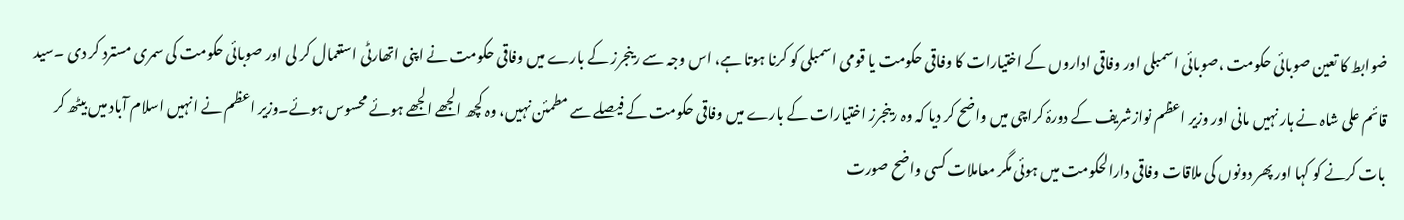ضوابط کا تعین صوبائی حکومت ،صوبائی اسمبلی اور وفاقی اداروں کے اختیارات کا وفاقی حکومت یا قومی اسمبلی کو کرنا ہوتا ہے، اس وجہ سے رینجرز کے بارے میں وفاقی حکومت نے اپنی اتھارٹی استعمال کر لی اور صوبائی حکومت کی سمری مسترد کر دی ۔سید قائم علی شاہ نے ہار نہیں مانی اور وزیر اعظم نوازشریف کے دورۂ کراچی میں واضح کر دیا کہ وہ رینجرز اختیارات کے بارے میں وفاقی حکومت کے فیصلے سے مطمئن نہیں، وہ کچھ الجھے الجھے ہوئے محسوس ہوئے۔وزیر اعظم نے انہیں اسلام آباد میں بیٹھ کر بات کرنے کو کہا اور پھر دونوں کی ملاقات وفاقی دارالحکومت میں ہوئی مگر معاملات کسی واضح صورت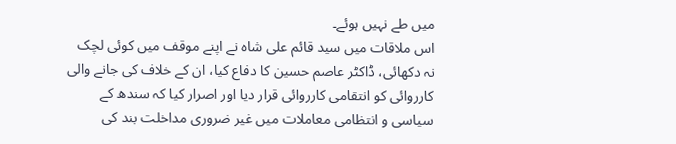میں طے نہیں ہوئے۔
اس ملاقات میں سید قائم علی شاہ نے اپنے موقف میں کوئی لچک نہ دکھائی، ڈاکٹر عاصم حسین کا دفاع کیا، ان کے خلاف کی جانے والی کارروائی کو انتقامی کارروائی قرار دیا اور اصرار کیا کہ سندھ کے سیاسی و انتظامی معاملات میں غیر ضروری مداخلت بند کی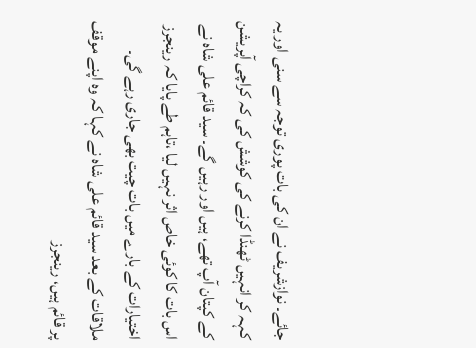جائے۔ نوازشریف نے ان کی بات پوری توجہ سے سنی اور یہ کہہ کر انہیں ٹھنڈا کرنے کی کوشش کی کہ کراچی آپریشن کے کپتان آپ تھے، ہیں اور رہیں گے۔ سید قائم علی شاہ نے اس بات کا کوئی خاص اثر نہیں لیا ،تاہم طے پایا کہ رینجرز اختیارات کے بارے میں بات چیت بھی جاری رہے گی۔ ملاقات کے بعد سید قائم علی شاہ نے کہا کہ وہ اپنے موقف پر قائم ہیں، رینجرز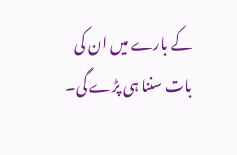کے بارے میں ان کی بات سننا ہی پڑے گی۔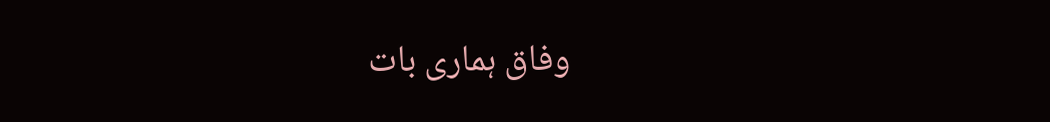وفاق ہماری بات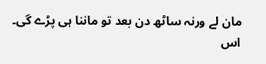مان لے ورنہ ساٹھ دن بعد تو ماننا ہی پڑے گی۔ اس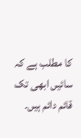کا مطلب ہے کہ سائیں ابھی تک قائم دائم ہیں۔